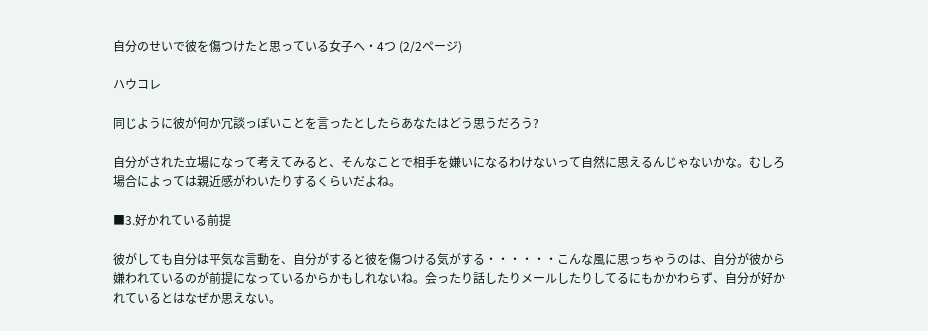自分のせいで彼を傷つけたと思っている女子へ・4つ (2/2ページ)

ハウコレ

同じように彼が何か冗談っぽいことを言ったとしたらあなたはどう思うだろう?

自分がされた立場になって考えてみると、そんなことで相手を嫌いになるわけないって自然に思えるんじゃないかな。むしろ場合によっては親近感がわいたりするくらいだよね。

■3.好かれている前提

彼がしても自分は平気な言動を、自分がすると彼を傷つける気がする・・・・・・こんな風に思っちゃうのは、自分が彼から嫌われているのが前提になっているからかもしれないね。会ったり話したりメールしたりしてるにもかかわらず、自分が好かれているとはなぜか思えない。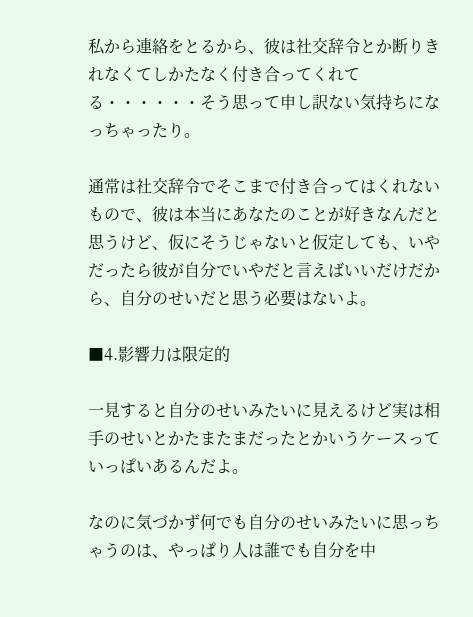私から連絡をとるから、彼は社交辞令とか断りきれなくてしかたなく付き合ってくれてる・・・・・・そう思って申し訳ない気持ちになっちゃったり。

通常は社交辞令でそこまで付き合ってはくれないもので、彼は本当にあなたのことが好きなんだと思うけど、仮にそうじゃないと仮定しても、いやだったら彼が自分でいやだと言えばいいだけだから、自分のせいだと思う必要はないよ。

■4.影響力は限定的

一見すると自分のせいみたいに見えるけど実は相手のせいとかたまたまだったとかいうケースっていっぱいあるんだよ。

なのに気づかず何でも自分のせいみたいに思っちゃうのは、やっぱり人は誰でも自分を中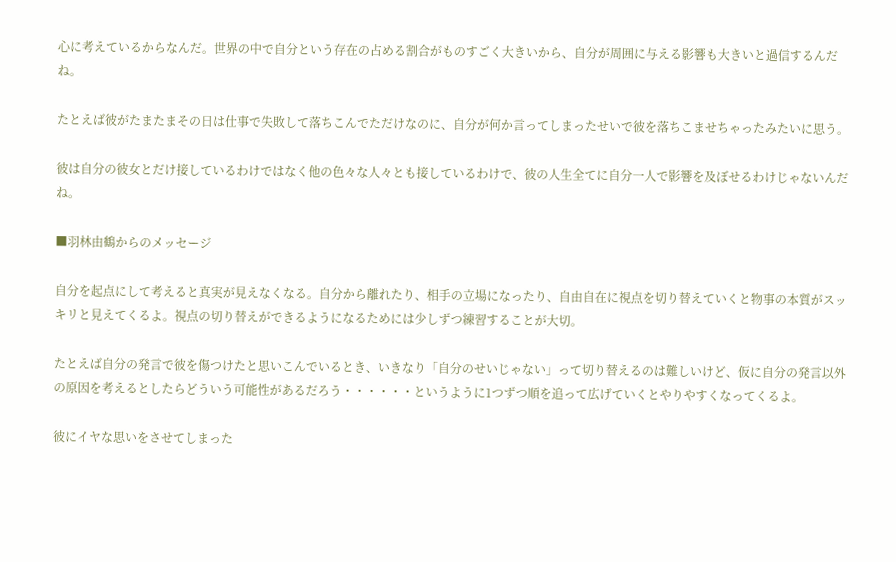心に考えているからなんだ。世界の中で自分という存在の占める割合がものすごく大きいから、自分が周囲に与える影響も大きいと過信するんだね。

たとえば彼がたまたまその日は仕事で失敗して落ちこんでただけなのに、自分が何か言ってしまったせいで彼を落ちこませちゃったみたいに思う。

彼は自分の彼女とだけ接しているわけではなく他の色々な人々とも接しているわけで、彼の人生全てに自分一人で影響を及ぼせるわけじゃないんだね。

■羽林由鶴からのメッセージ

自分を起点にして考えると真実が見えなくなる。自分から離れたり、相手の立場になったり、自由自在に視点を切り替えていくと物事の本質がスッキリと見えてくるよ。視点の切り替えができるようになるためには少しずつ練習することが大切。

たとえば自分の発言で彼を傷つけたと思いこんでいるとき、いきなり「自分のせいじゃない」って切り替えるのは難しいけど、仮に自分の発言以外の原因を考えるとしたらどういう可能性があるだろう・・・・・・というように1つずつ順を追って広げていくとやりやすくなってくるよ。

彼にイヤな思いをさせてしまった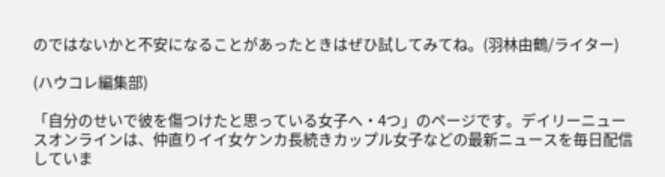のではないかと不安になることがあったときはぜひ試してみてね。(羽林由鶴/ライター)

(ハウコレ編集部)

「自分のせいで彼を傷つけたと思っている女子へ・4つ」のページです。デイリーニュースオンラインは、仲直りイイ女ケンカ長続きカップル女子などの最新ニュースを毎日配信していま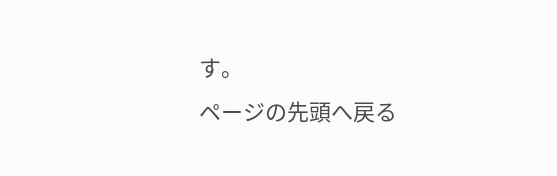す。
ページの先頭へ戻る